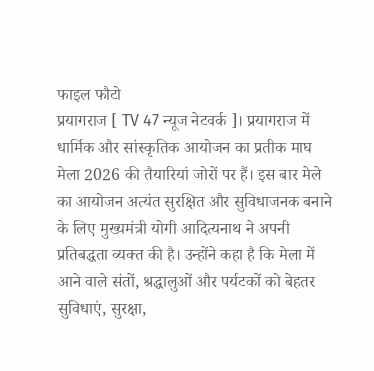फाइल फौटो
प्रयागराज [ TV 47 न्यूज नेटवर्क ]। प्रयागराज में धार्मिक और सांस्कृतिक आयोजन का प्रतीक माघ मेला 2026 की तैयारियां जोरों पर हैं। इस बार मेले का आयोजन अत्यंत सुरक्षित और सुविधाजनक बनाने के लिए मुख्यमंत्री योगी आदित्यनाथ ने अपनी प्रतिबद्धता व्यक्त की है। उन्होंने कहा है कि मेला में आने वाले संतों, श्रद्धालुओं और पर्यटकों को बेहतर सुविधाएं, सुरक्षा,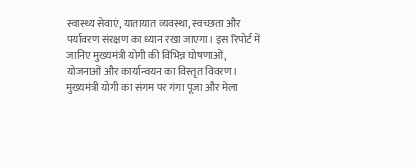स्वास्थ्य सेवाएं, यातायात व्यवस्था, स्वच्छता और पर्यावरण संरक्षण का ध्यान रखा जाएगा। इस रिपोर्ट में जानिए मुख्यमंत्री योगी की विभिन्न घोषणाओं, योजनाओं और कार्यान्वयन का विस्तृत विवरण।
मुख्यमंत्री योगी का संगम पर गंगा पूजा और मेला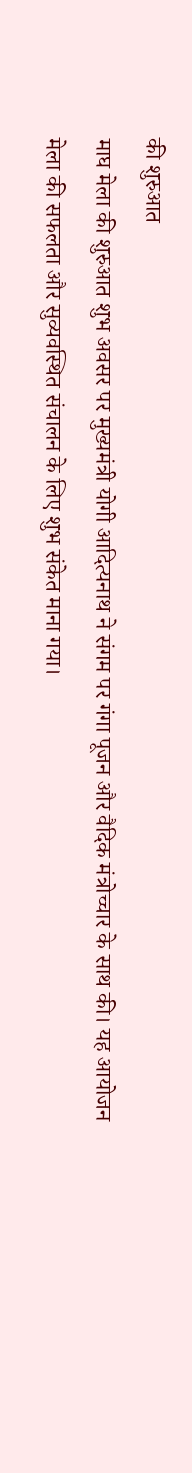की शुरुआत
माघ मेला की शुरुआत शुभ अवसर पर मुख्यमंत्री योगी आदित्यनाथ ने संगम पर गंगा पूजन और वैदिक मंत्रोच्चार के साथ की। यह आयोजन मेला की सफलता और सुव्यवस्थित संचालन के लिए शुभ संकेत माना गया।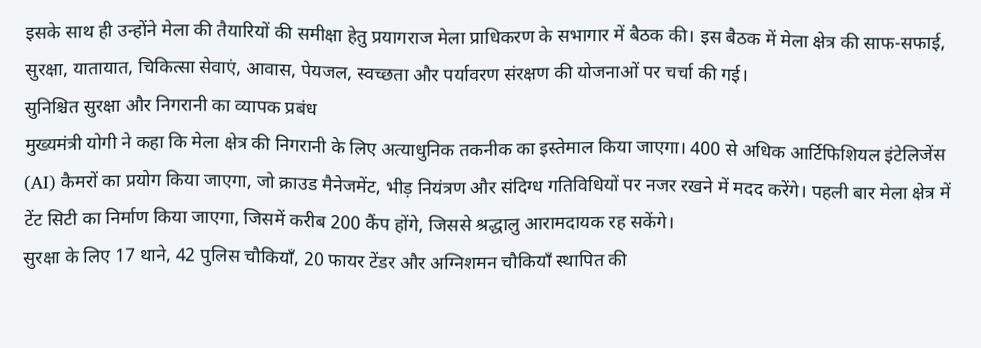इसके साथ ही उन्होंने मेला की तैयारियों की समीक्षा हेतु प्रयागराज मेला प्राधिकरण के सभागार में बैठक की। इस बैठक में मेला क्षेत्र की साफ-सफाई, सुरक्षा, यातायात, चिकित्सा सेवाएं, आवास, पेयजल, स्वच्छता और पर्यावरण संरक्षण की योजनाओं पर चर्चा की गई।
सुनिश्चित सुरक्षा और निगरानी का व्यापक प्रबंध
मुख्यमंत्री योगी ने कहा कि मेला क्षेत्र की निगरानी के लिए अत्याधुनिक तकनीक का इस्तेमाल किया जाएगा। 400 से अधिक आर्टिफिशियल इंटेलिजेंस (AI) कैमरों का प्रयोग किया जाएगा, जो क्राउड मैनेजमेंट, भीड़ नियंत्रण और संदिग्ध गतिविधियों पर नजर रखने में मदद करेंगे। पहली बार मेला क्षेत्र में टेंट सिटी का निर्माण किया जाएगा, जिसमें करीब 200 कैंप होंगे, जिससे श्रद्धालु आरामदायक रह सकेंगे।
सुरक्षा के लिए 17 थाने, 42 पुलिस चौकियाँ, 20 फायर टेंडर और अग्निशमन चौकियाँ स्थापित की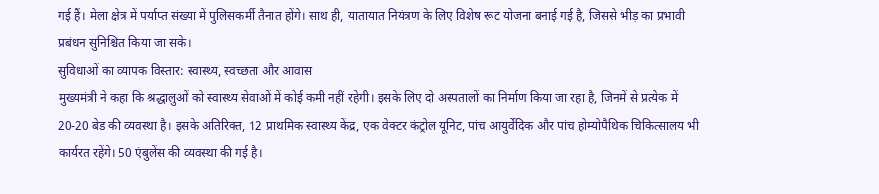गई हैं। मेला क्षेत्र में पर्याप्त संख्या में पुलिसकर्मी तैनात होंगे। साथ ही, यातायात नियंत्रण के लिए विशेष रूट योजना बनाई गई है, जिससे भीड़ का प्रभावी प्रबंधन सुनिश्चित किया जा सके।
सुविधाओं का व्यापक विस्तार: स्वास्थ्य, स्वच्छता और आवास
मुख्यमंत्री ने कहा कि श्रद्धालुओं को स्वास्थ्य सेवाओं में कोई कमी नहीं रहेगी। इसके लिए दो अस्पतालों का निर्माण किया जा रहा है, जिनमें से प्रत्येक में 20-20 बेड की व्यवस्था है। इसके अतिरिक्त, 12 प्राथमिक स्वास्थ्य केंद्र, एक वेक्टर कंट्रोल यूनिट, पांच आयुर्वेदिक और पांच होम्योपैथिक चिकित्सालय भी कार्यरत रहेंगे। 50 एंबुलेंस की व्यवस्था की गई है।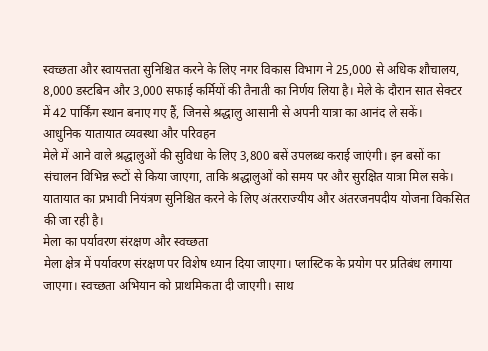स्वच्छता और स्वायत्तता सुनिश्चित करने के लिए नगर विकास विभाग ने 25,000 से अधिक शौचालय, 8,000 डस्टबिन और 3,000 सफाई कर्मियों की तैनाती का निर्णय लिया है। मेले के दौरान सात सेक्टर में 42 पार्किंग स्थान बनाए गए हैं, जिनसे श्रद्धालु आसानी से अपनी यात्रा का आनंद ले सकें।
आधुनिक यातायात व्यवस्था और परिवहन
मेले में आने वाले श्रद्धालुओं की सुविधा के लिए 3,800 बसें उपलब्ध कराई जाएंगी। इन बसों का संचालन विभिन्न रूटों से किया जाएगा, ताकि श्रद्धालुओं को समय पर और सुरक्षित यात्रा मिल सके। यातायात का प्रभावी नियंत्रण सुनिश्चित करने के लिए अंतरराज्यीय और अंतरजनपदीय योजना विकसित की जा रही है।
मेला का पर्यावरण संरक्षण और स्वच्छता
मेला क्षेत्र में पर्यावरण संरक्षण पर विशेष ध्यान दिया जाएगा। प्लास्टिक के प्रयोग पर प्रतिबंध लगाया जाएगा। स्वच्छता अभियान को प्राथमिकता दी जाएगी। साथ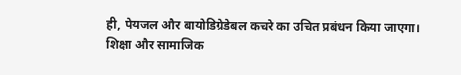ही, पेयजल और बायोडिग्रेडेबल कचरे का उचित प्रबंधन किया जाएगा।
शिक्षा और सामाजिक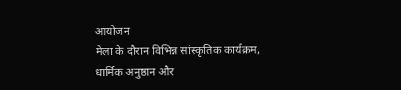आयोजन
मेला के दौरान विभिन्न सांस्कृतिक कार्यक्रम, धार्मिक अनुष्ठान और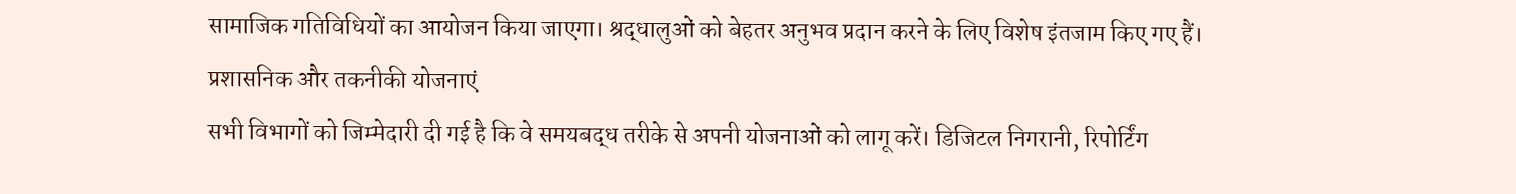सामाजिक गतिविधियों का आयोजन किया जाएगा। श्रद्धालुओं को बेहतर अनुभव प्रदान करने के लिए विशेष इंतजाम किए गए हैं।
प्रशासनिक और तकनीकी योजनाएं
सभी विभागों को जिम्मेदारी दी गई है कि वे समयबद्ध तरीके से अपनी योजनाओं को लागू करें। डिजिटल निगरानी, रिपोर्टिंग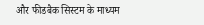और फीडबैक सिस्टम के माध्यम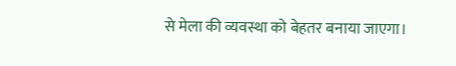से मेला की व्यवस्था को बेहतर बनाया जाएगा।